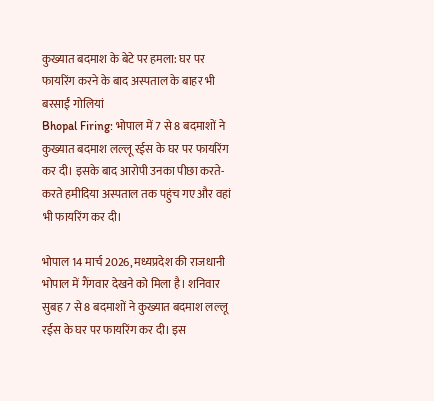कुख्यात बदमाश के बेटे पर हमला: घर पर फायरिंग करने के बाद अस्पताल के बाहर भी बरसाईं गोलियां
Bhopal Firing: भोपाल में 7 से 8 बदमाशों ने कुख्यात बदमाश लल्लू रईस के घर पर फायरिंग कर दी। इसके बाद आरोपी उनका पीछा करते-करते हमीदिया अस्पताल तक पहुंच गए और वहां भी फायरिंग कर दी।

भोपाल 14 मार्च 2026, मध्यप्रदेश की राजधानी भोपाल में गैंगवार देखने को मिला है। शनिवार सुबह 7 से 8 बदमाशों ने कुख्यात बदमाश लल्लू रईस के घर पर फायरिंग कर दी। इस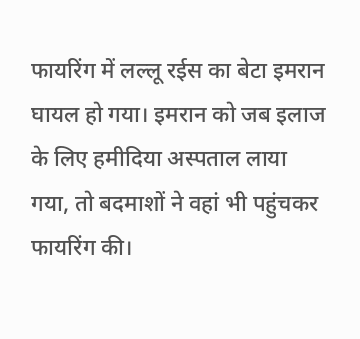फायरिंग में लल्लू रईस का बेटा इमरान घायल हो गया। इमरान को जब इलाज के लिए हमीदिया अस्पताल लाया गया, तो बदमाशों ने वहां भी पहुंचकर फायरिंग की।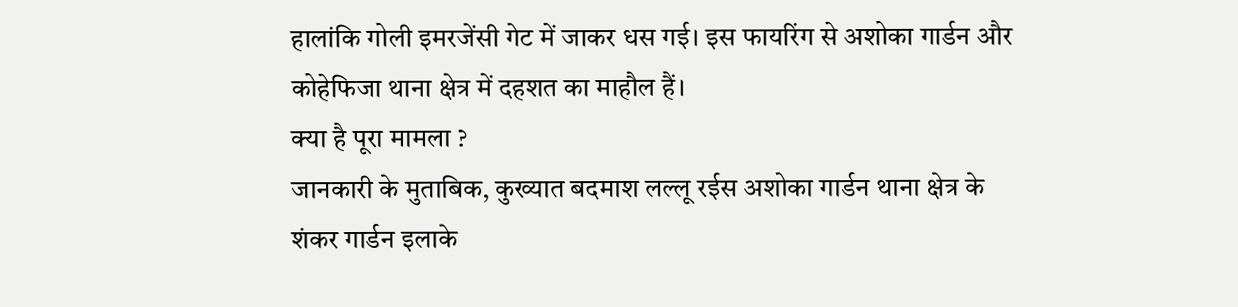हालांकि गोली इमरजेंसी गेट में जाकर धस गई। इस फायरिंग से अशोका गार्डन और कोहेफिजा थाना क्षेत्र में दहशत का माहौल हैं।
क्या है पूरा मामला ?
जानकारी के मुताबिक, कुख्यात बदमाश लल्लू रईस अशोका गार्डन थाना क्षेत्र के शंकर गार्डन इलाके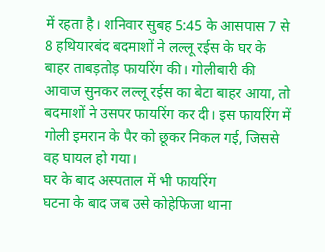में रहता है। शनिवार सुबह 5:45 के आसपास 7 से 8 हथियारबंद बदमाशों ने लल्लू रईस के घर के बाहर ताबड़तोड़ फायरिंग की। गोलीबारी की आवाज सुनकर लल्लू रईस का बेटा बाहर आया, तो बदमाशों ने उसपर फायरिंग कर दी। इस फायरिंग में गोली इमरान के पैर को छूकर निकल गई, जिससे वह घायल हो गया।
घर के बाद अस्पताल में भी फायरिंग
घटना के बाद जब उसे कोहेफिजा थाना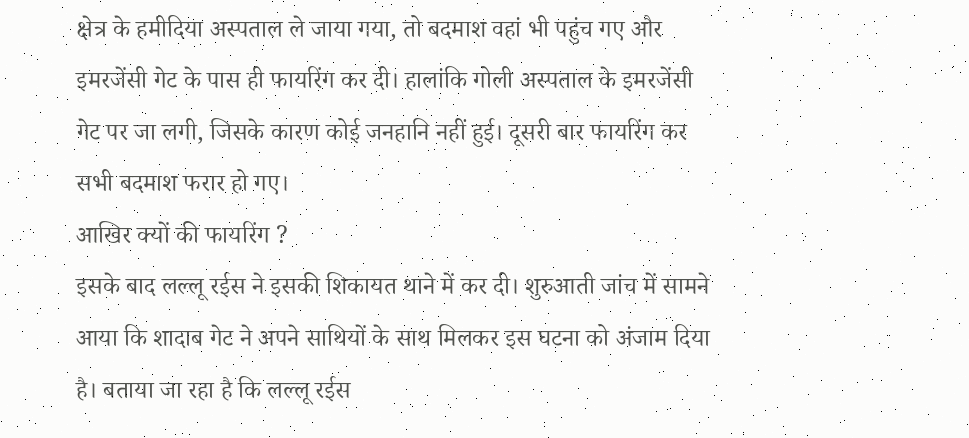क्षेत्र के हमीदिया अस्पताल ले जाया गया, तो बदमाश वहां भी पहुंच गए और इमरजेंसी गेट के पास ही फायरिंग कर दी। हालांकि गोली अस्पताल के इमरजेंसी गेट पर जा लगी, जिसके कारण कोई जनहानि नहीं हुई। दूसरी बार फायरिंग कर सभी बदमाश फरार हो गए।
आखिर क्यों की फायरिंग ?
इसके बाद लल्लू रईस ने इसकी शिकायत थाने में कर दी। शुरुआती जांच में सामने आया कि शादाब गेट ने अपने साथियों के साथ मिलकर इस घटना को अंजाम दिया है। बताया जा रहा है कि लल्लू रईस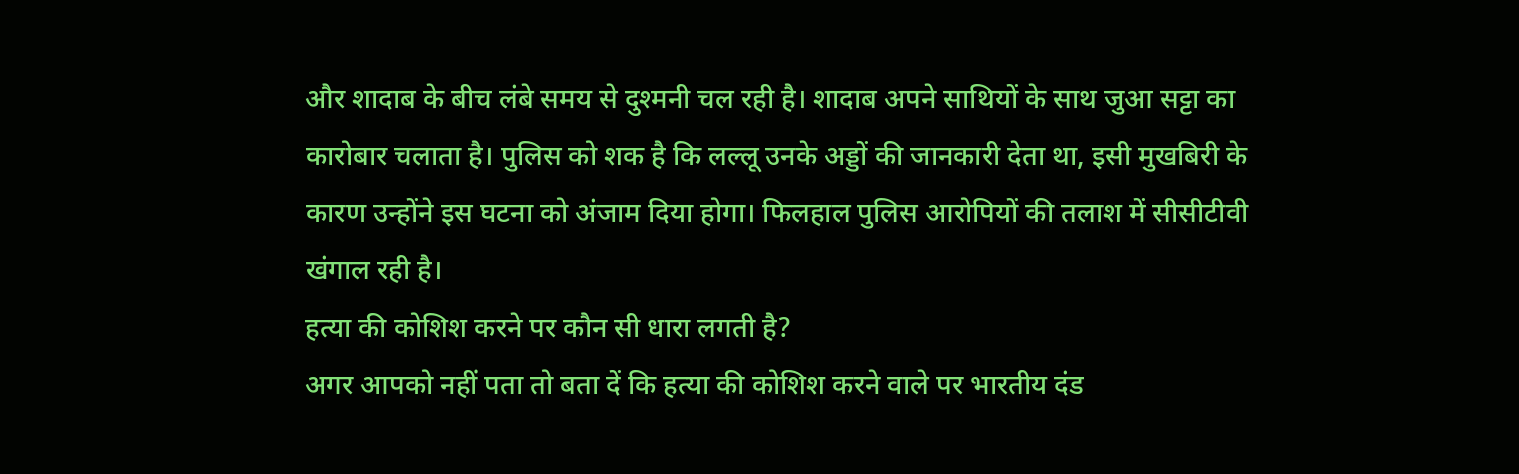और शादाब के बीच लंबे समय से दुश्मनी चल रही है। शादाब अपने साथियों के साथ जुआ सट्टा का कारोबार चलाता है। पुलिस को शक है कि लल्लू उनके अड्डों की जानकारी देता था, इसी मुखबिरी के कारण उन्होंने इस घटना को अंजाम दिया होगा। फिलहाल पुलिस आरोपियों की तलाश में सीसीटीवी खंगाल रही है।
हत्या की कोशिश करने पर कौन सी धारा लगती है?
अगर आपको नहीं पता तो बता दें कि हत्या की कोशिश करने वाले पर भारतीय दंड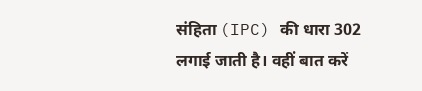संहिता (IPC) की धारा 302 लगाई जाती है। वहीं बात करें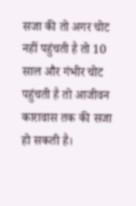सजा की तो अगर चोट नहीं पहुंचती है तो 10 साल और गंभीर चोट पहुंचती है तो आजीवन कारावास तक की सजा हो सकती है।